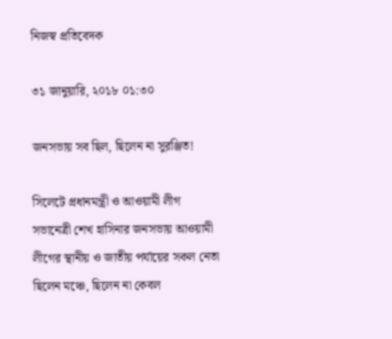নিজস্ব প্রতিবেদক

৩১ জানুয়ারি, ২০১৮ ০১:৩০

জনসভায় সব ছিল, ছিলেন না সুরঞ্জিত!

সিলেটে প্রধানমন্ত্রী ও আওয়ামী লীগ সভানেত্রী শেখ হাসিনার জনসভায় আওয়ামী লীগের স্থানীয় ও জাতীয় পর্যায়ের সকল নেতা ছিলেন মঞ্চে, ছিলেন না কেবল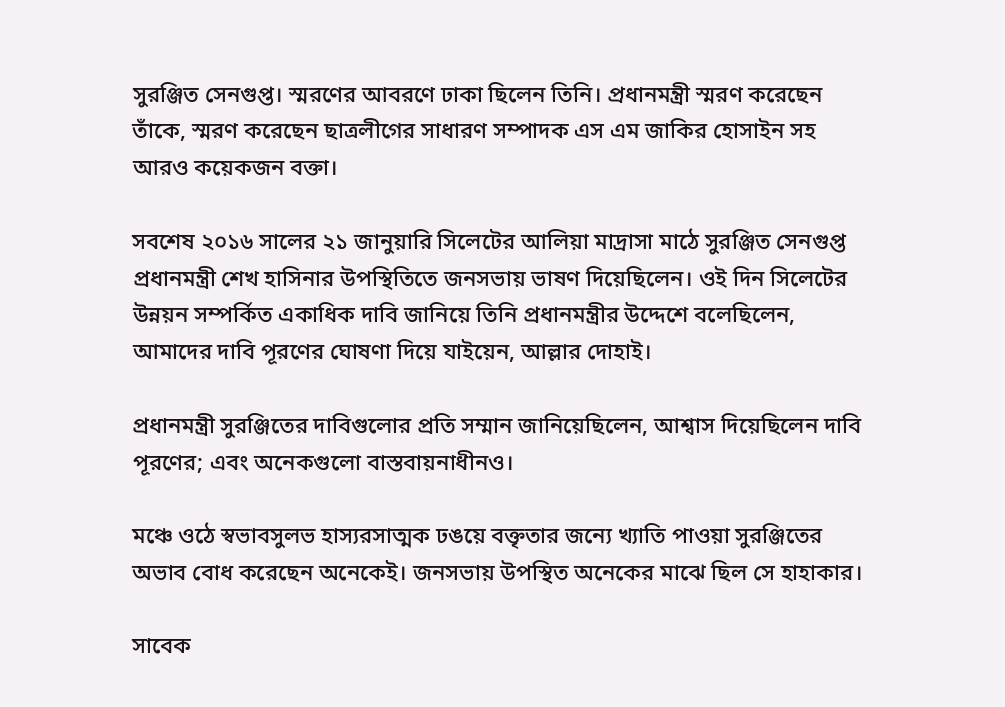সুরঞ্জিত সেনগুপ্ত। স্মরণের আবরণে ঢাকা ছিলেন তিনি। প্রধানমন্ত্রী স্মরণ করেছেন তাঁকে, স্মরণ করেছেন ছাত্রলীগের সাধারণ সম্পাদক এস এম জাকির হোসাইন সহ আরও কয়েকজন বক্তা।

সবশেষ ২০১৬ সালের ২১ জানুয়ারি সিলেটের আলিয়া মাদ্রাসা মাঠে সুরঞ্জিত সেনগুপ্ত প্রধানমন্ত্রী শেখ হাসিনার উপস্থিতিতে জনসভায় ভাষণ দিয়েছিলেন। ওই দিন সিলেটের উন্নয়ন সম্পর্কিত একাধিক দাবি জানিয়ে তিনি প্রধানমন্ত্রীর উদ্দেশে বলেছিলেন, আমাদের দাবি পূরণের ঘোষণা দিয়ে যাইয়েন, আল্লার দোহাই।

প্রধানমন্ত্রী সুরঞ্জিতের দাবিগুলোর প্রতি সম্মান জানিয়েছিলেন, আশ্বাস দিয়েছিলেন দাবি পূরণের; এবং অনেকগুলো বাস্তবায়নাধীনও।

মঞ্চে ওঠে স্বভাবসুলভ হাস্যরসাত্মক ঢঙয়ে বক্তৃতার জন্যে খ্যাতি পাওয়া সুরঞ্জিতের অভাব বোধ করেছেন অনেকেই। জনসভায় উপস্থিত অনেকের মাঝে ছিল সে হাহাকার।

সাবেক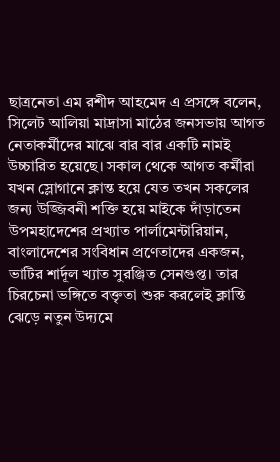ছাত্রনেতা এম রশীদ আহমেদ এ প্রসঙ্গে বলেন, সিলেট আলিয়া মাদ্রাসা মাঠের জনসভায় আগত নেতাকর্মীদের মাঝে বার বার একটি নামই উচ্চারিত হয়েছে। সকাল থেকে আগত কর্মীরা যখন স্লোগানে ক্লান্ত হয়ে যেত তখন সকলের জন্য উজ্জিবনী শক্তি হয়ে মাইকে দাঁড়াতেন উপমহাদেশের প্রখ্যাত পার্লামেন্টারিয়ান, বাংলাদেশের সংবিধান প্রণেতাদের একজন, ভাটির শার্দূল খ্যাত সুরঞ্জিত সেনগুপ্ত। তার চিরচেনা ভঙ্গিতে বক্তৃতা শুরু করলেই ক্লান্তি ঝেড়ে নতুন উদ্যমে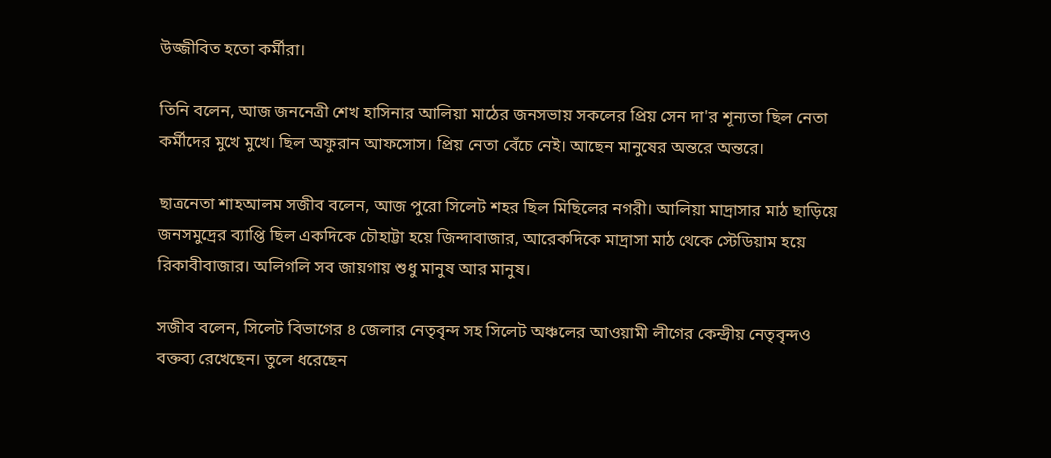উজ্জীবিত হতো কর্মীরা।

তিনি বলেন, আজ জননেত্রী শেখ হাসিনার আলিয়া মাঠের জনসভায় সকলের প্রিয় সেন দা'র শূন্যতা ছিল নেতা কর্মীদের মুখে মুখে। ছিল অফুরান আফসোস। প্রিয় নেতা বেঁচে নেই। আছেন মানুষের অন্তরে অন্তরে।

ছাত্রনেতা শাহআলম সজীব বলেন, আজ পুরো সিলেট শহর ছিল মিছিলের নগরী। আলিয়া মাদ্রাসার মাঠ ছাড়িয়ে জনসমুদ্রের ব্যাপ্তি ছিল একদিকে চৌহাট্টা হয়ে জিন্দাবাজার, আরেকদিকে মাদ্রাসা মাঠ থেকে স্টেডিয়াম হয়ে রিকাবীবাজার। অলিগলি সব জায়গায় শুধু মানুষ আর মানুষ।

সজীব বলেন, সিলেট বিভাগের ৪ জেলার নেতৃবৃন্দ সহ সিলেট অঞ্চলের আওয়ামী লীগের কেন্দ্রীয় নেতৃবৃন্দও বক্তব্য রেখেছেন। তুলে ধরেছেন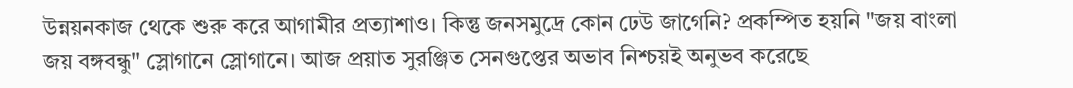উন্নয়নকাজ থেকে শুরু করে আগামীর প্রত্যাশাও। কিন্তু জনসমুদ্রে কোন ঢেউ জাগেনি? প্রকম্পিত হয়নি "জয় বাংলা জয় বঙ্গবন্ধু" স্লোগানে স্লোগানে। আজ প্রয়াত সুরঞ্জিত সেনগুপ্তের অভাব নিশ্চয়ই অনুভব করেছে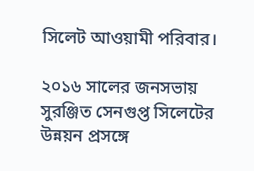সিলেট আওয়ামী পরিবার।

২০১৬ সালের জনসভায় সুরঞ্জিত সেনগুপ্ত সিলেটের উন্নয়ন প্রসঙ্গে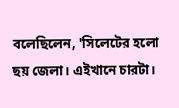বলেছিলেন, 'সিলেটের হলো ছয় জেলা। এইখানে চারটা।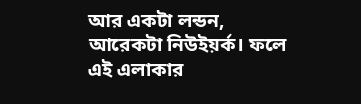আর একটা লন্ডন, আরেকটা নিউইয়র্ক। ফলে এই এলাকার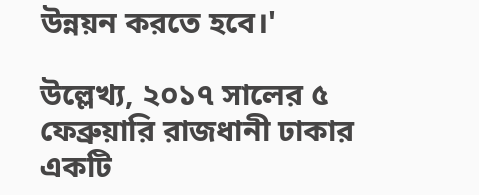উন্নয়ন করতে হবে।'

উল্লেখ্য, ২০১৭ সালের ৫ ফেব্রুয়ারি রাজধানী ঢাকার একটি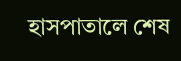হাসপাতালে শেষ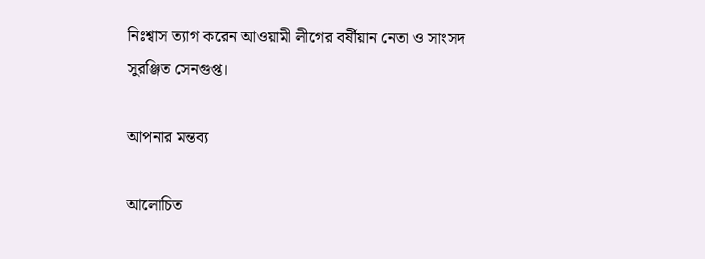নিঃশ্বাস ত্যাগ করেন আওয়ামী লীগের বর্ষীয়ান নেতা ও সাংসদ সুরঞ্জিত সেনগুপ্ত।

আপনার মন্তব্য

আলোচিত